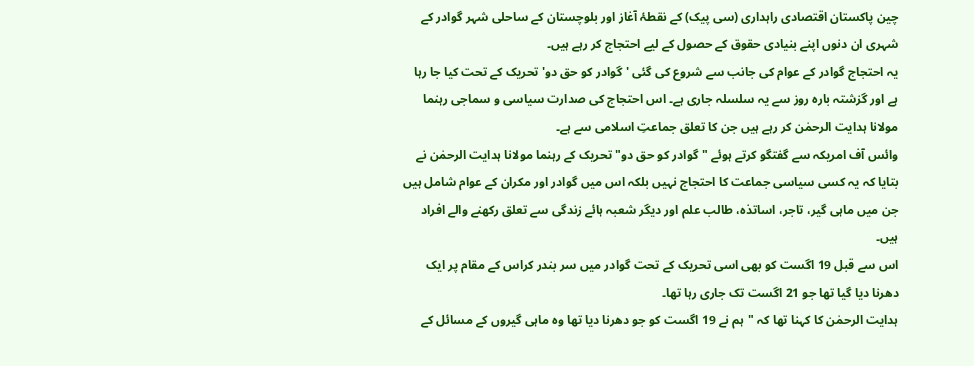چین پاکستان اقتصادی راہداری (سی پیک) کے نقطۂ آغاز اور بلوچستان کے ساحلی شہر گوادر کے شہری ان دنوں اپنے بنیادی حقوق کے حصول کے لیے احتجاج کر رہے ہیں۔
یہ احتجاج گوادر کے عوام کی جانب سے شروع کی گئی 'گوادر کو حق دو' تحریک کے تحت کیا جا رہا ہے اور گزشتہ بارہ روز سے یہ سلسلہ جاری ہے۔ اس احتجاج کی صدارت سیاسی و سماجی رہنما مولانا ہدایت الرحمٰن کر رہے ہیں جن کا تعلق جماعتِ اسلامی سے ہے۔
وائس آف امریکہ سے گفتگو کرتے ہوئے "گوادر کو حق دو" تحریک کے رہنما مولانا ہدایت الرحمٰن نے بتایا کہ یہ کسی سیاسی جماعت کا احتجاج نہیں بلکہ اس میں گوادر اور مکران کے عوام شامل ہیں جن میں ماہی گیر، تاجر، اساتذہ، طالب علم اور دیگر شعبہ ہائے زندگی سے تعلق رکھنے والے افراد ہیں۔
اس سے قبل 19 اگست کو بھی اسی تحریک کے تحت گوادر میں سر بندر کراس کے مقام پر ایک دھرنا دیا گیا تھا جو 21 اگست تک جاری رہا تھا۔
ہدایت الرحمٰن کا کہنا تھا کہ "ہم نے 19 اگست کو جو دھرنا دیا تھا وہ ماہی گیروں کے مسائل کے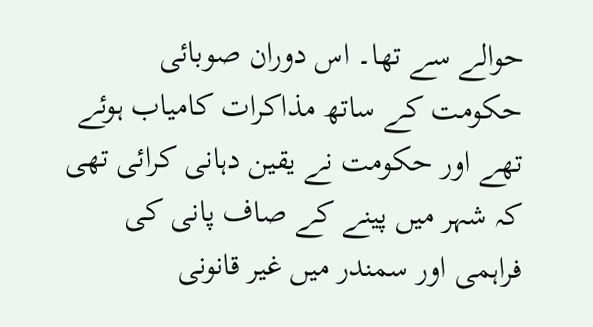حوالے سے تھا۔ اس دوران صوبائی حکومت کے ساتھ مذاکرات کامیاب ہوئے تھے اور حکومت نے یقین دہانی کرائی تھی کہ شہر میں پینے کے صاف پانی کی فراہمی اور سمندر میں غیر قانونی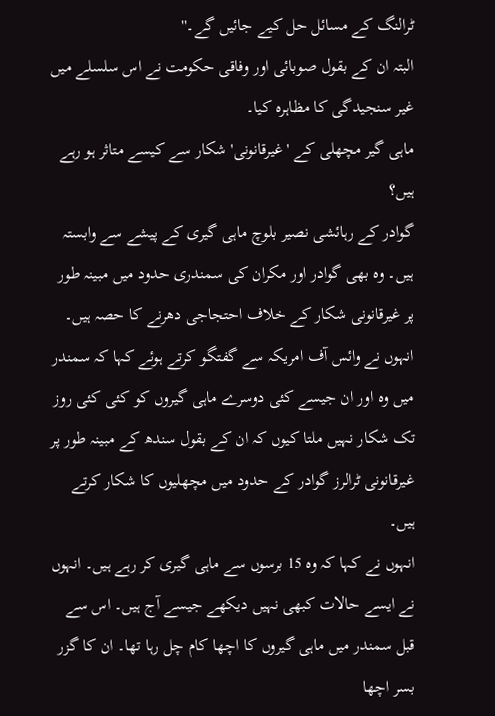ٹرالنگ کے مسائل حل کیے جائیں گے۔''
البتہ ان کے بقول صوبائی اور وفاقی حکومت نے اس سلسلے میں غیر سنجیدگی کا مظاہرہ کیا۔
ماہی گیر مچھلی کے 'غیرقانونی' شکار سے کیسے متاثر ہو رہے ہیں؟
گوادر کے رہائشی نصیر بلوچ ماہی گیری کے پیشے سے وابستہ ہیں۔ وہ بھی گوادر اور مکران کی سمندری حدود میں مبینہ طور پر غیرقانونی شکار کے خلاف احتجاجی دھرنے کا حصہ ہیں۔
انہوں نے وائس آف امریکہ سے گفتگو کرتے ہوئے کہا کہ سمندر میں وہ اور ان جیسے کئی دوسرے ماہی گیروں کو کئی کئی روز تک شکار نہیں ملتا کیوں کہ ان کے بقول سندھ کے مبینہ طور پر غیرقانونی ٹرالرز گوادر کے حدود میں مچھلیوں کا شکار کرتے ہیں۔
انہوں نے کہا کہ وہ 15 برسوں سے ماہی گیری کر رہے ہیں۔ انہوں نے ایسے حالات کبھی نہیں دیکھے جیسے آج ہیں۔ اس سے قبل سمندر میں ماہی گیروں کا اچھا کام چل رہا تھا۔ ان کا گزر بسر اچھا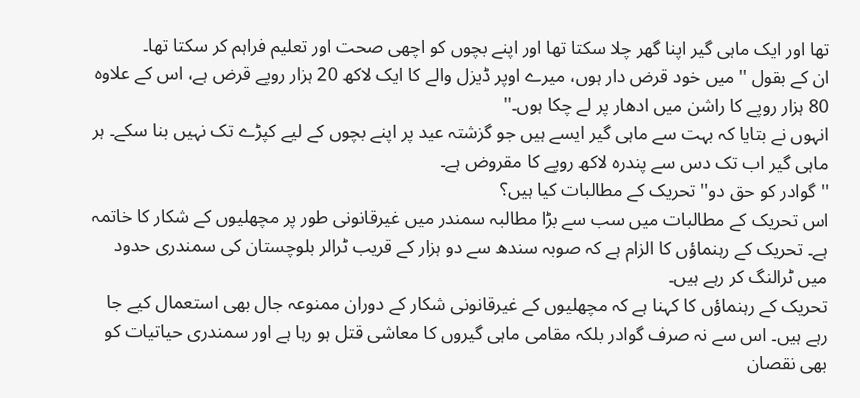تھا اور ایک ماہی گیر اپنا گھر چلا سکتا تھا اور اپنے بچوں کو اچھی صحت اور تعلیم فراہم کر سکتا تھا۔
ان کے بقول ''میں خود قرض دار ہوں، میرے اوپر ڈیزل والے کا ایک لاکھ 20 ہزار روپے قرض ہے، اس کے علاوہ 80 ہزار روپے کا راشن میں ادھار پر لے چکا ہوں۔''
انہوں نے بتایا کہ بہت سے ماہی گیر ایسے ہیں جو گزشتہ عید پر اپنے بچوں کے لیے کپڑے تک نہیں بنا سکے۔ ہر ماہی گیر اب تک دس سے پندرہ لاکھ روپے کا مقروض ہے۔
''گوادر کو حق دو'' تحریک کے مطالبات کیا ہیں؟
اس تحریک کے مطالبات میں سب سے بڑا مطالبہ سمندر میں غیرقانونی طور پر مچھلیوں کے شکار کا خاتمہ ہے۔ تحریک کے رہنماؤں کا الزام ہے کہ صوبہ سندھ سے دو ہزار کے قریب ٹرالر بلوچستان کی سمندری حدود میں ٹرالنگ کر رہے ہیں۔
تحریک کے رہنماؤں کا کہنا ہے کہ مچھلیوں کے غیرقانونی شکار کے دوران ممنوعہ جال بھی استعمال کیے جا رہے ہیں۔ اس سے نہ صرف گوادر بلکہ مقامی ماہی گیروں کا معاشی قتل ہو رہا ہے اور سمندری حیاتیات کو بھی نقصان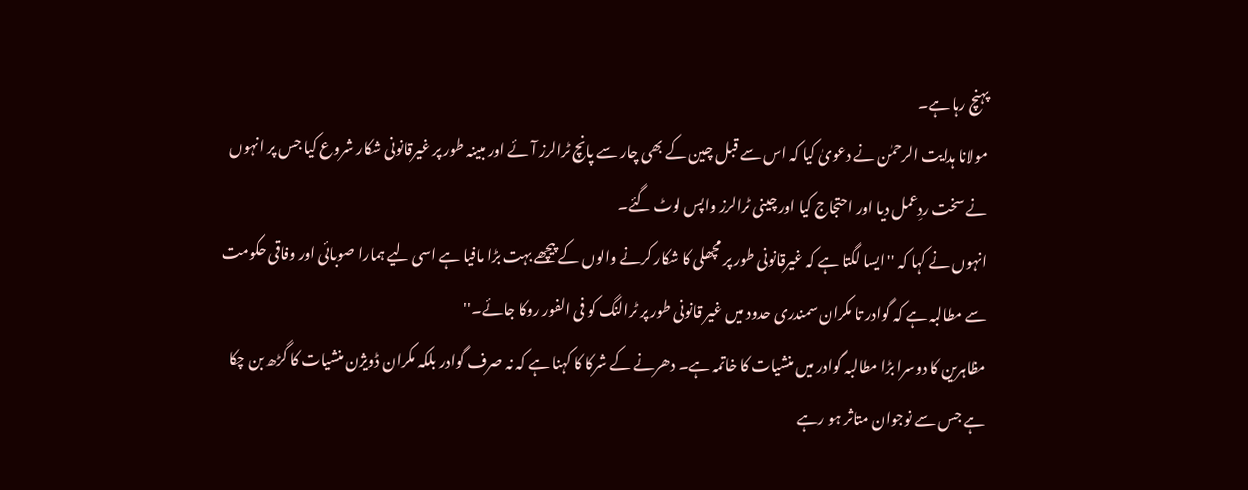پہنچ رہا ہے۔
مولانا ہدایت الرحمٰن نے دعویٰ کیا کہ اس سے قبل چین کے بھی چار سے پانچ ٹرالرز آئے اور مبینہ طور پر غیرقانونی شکار شروع کیا جس پر انہوں نے سخت ردِعمل دیا اور احتجاج کیا اور چینی ٹرالرز واپس لوٹ گئے۔
انہوں نے کہا کہ ''ایسا لگتا ہے کہ غیرقانونی طور پر مچھلی کا شکار کرنے والوں کے پیچھے بہت بڑا مافیا ہے اسی لیے ہمارا صوبائی اور وفاقی حکومت سے مطالبہ ہے کہ گوادر تا مکران سمندری حدود میں غیر قانونی طور پر ٹرالنگ کو فی الفور روکا جائے۔''
مظاہرین کا دوسرا بڑا مطالبہ گوادر میں منشیات کا خاتمہ ہے۔ دھرنے کے شرکا کا کہنا ہے کہ نہ صرف گوادر بلکہ مکران ڈویژن منشیات کا گڑھ بن چکا ہے جس سے نوجوان متاثر ہو رہے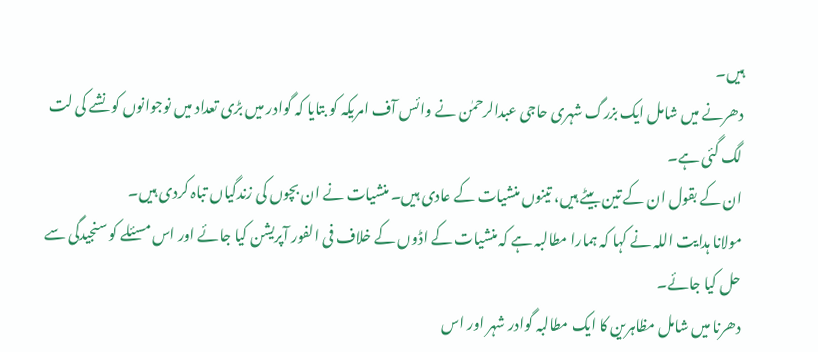ہیں۔
دھرنے میں شامل ایک بزرگ شہری حاجی عبدالرحمٰن نے وائس آف امریکہ کو بتایا کہ گوادر میں بڑی تعداد میں نوجوانوں کو نشے کی لت لگ گئی ہے۔
ان کے بقول ان کے تین بیٹے ہیں، تینوں منشیات کے عادی ہیں۔ منشیات نے ان بچوں کی زندگیاں تباہ کردی ہیں۔
مولانا ہدایت اللہ نے کہا کہ ہمارا مطالبہ ہے کہ منشیات کے اڈوں کے خلاف فی الفور آپریشن کیا جائے اور اس مسئلے کو سنجیدگی سے حل کیا جائے۔
دھرنا میں شامل مظاہرین کا ایک مطالبہ گوادر شہر اور اس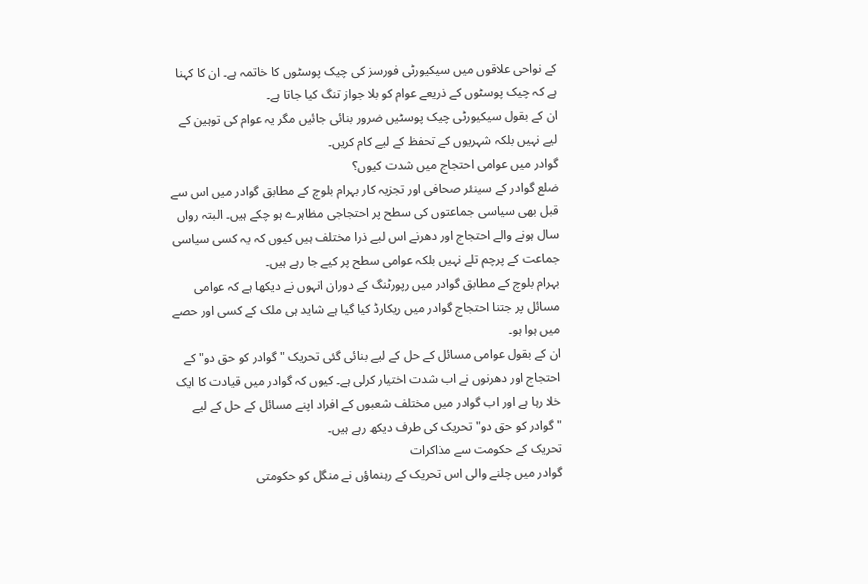کے نواحی علاقوں میں سیکیورٹی فورسز کی چیک پوسٹوں کا خاتمہ ہے۔ ان کا کہنا ہے کہ چیک پوسٹوں کے ذریعے عوام کو بلا جواز تنگ کیا جاتا ہے۔
ان کے بقول سیکیورٹی چیک پوسٹیں ضرور بنائی جائیں مگر یہ عوام کی توہین کے لیے نہیں بلکہ شہریوں کے تحفظ کے لیے کام کریں۔
گوادر میں عوامی احتجاج میں شدت کیوں؟
ضلع گوادر کے سینئر صحافی اور تجزیہ کار بہرام بلوچ کے مطابق گوادر میں اس سے قبل بھی سیاسی جماعتوں کی سطح پر احتجاجی مظاہرے ہو چکے ہیں۔ البتہ رواں سال ہونے والے احتجاج اور دھرنے اس لیے ذرا مختلف ہیں کیوں کہ یہ کسی سیاسی جماعت کے پرچم تلے نہیں بلکہ عوامی سطح پر کیے جا رہے ہیں۔
بہرام بلوچ کے مطابق گوادر میں رپورٹنگ کے دوران انہوں نے دیکھا ہے کہ عوامی مسائل پر جتنا احتجاج گوادر میں ریکارڈ کیا گیا ہے شاید ہی ملک کے کسی اور حصے میں ہوا ہو۔
ان کے بقول عوامی مسائل کے حل کے لیے بنائی گئی تحریک "گوادر کو حق دو" کے احتجاج اور دھرنوں نے اب شدت اختیار کرلی ہے۔ کیوں کہ گوادر میں قیادت کا ایک خلا رہا ہے اور اب گوادر میں مختلف شعبوں کے افراد اپنے مسائل کے حل کے لیے "گوادر کو حق دو" تحریک کی طرف دیکھ رہے ہیں۔
تحریک کے حکومت سے مذاکرات
گوادر میں چلنے والی اس تحریک کے رہنماؤں نے منگل کو حکومتی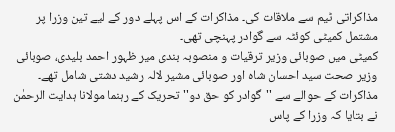مذاکراتی ٹیم سے ملاقات کی۔ مذاکرات کے اس پہلے دور کے لیے تین وزرا پر مشتمل کمیٹی کوئٹہ سے گوادر پہنچی تھی۔
کمیٹی میں صوبائی وزیر ترقیات و منصوبہ بندی میر ظہور احمد بلیدی، صوبائی وزیر صحت سید احسان شاہ اور صوبائی مشیر لالہ رشید دشتی شامل تھے۔
مذاکرات کے حوالے سے ''گوادر کو حق دو'' تحریک کے رہنما مولانا ہدایت الرحمٰن نے بتایا کہ وزرا کے پاس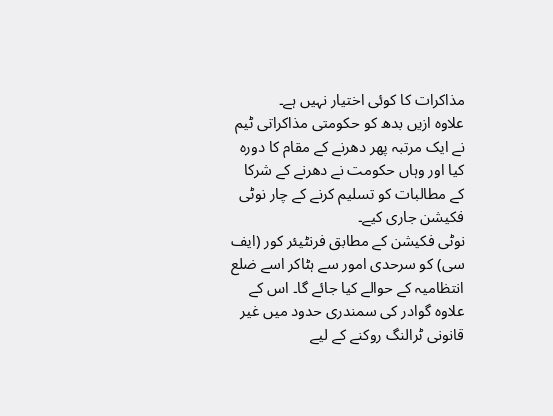مذاکرات کا کوئی اختیار نہیں ہے۔
علاوہ ازیں بدھ کو حکومتی مذاکراتی ٹیم نے ایک مرتبہ پھر دھرنے کے مقام کا دورہ کیا اور وہاں حکومت نے دھرنے کے شرکا کے مطالبات کو تسلیم کرنے کے چار نوٹی فکیشن جاری کیے۔
نوٹی فکیشن کے مطابق فرنٹیئر کور (ایف سی) کو سرحدی امور سے ہٹاکر اسے ضلع انتظامیہ کے حوالے کیا جائے گا۔ اس کے علاوہ گوادر کی سمندری حدود میں غیر قانونی ٹرالنگ روکنے کے لیے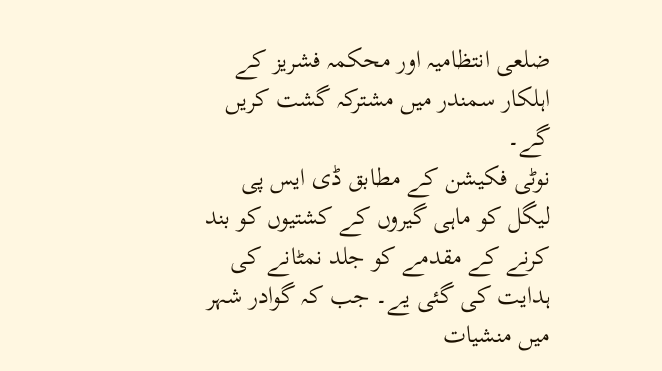ضلعی انتظامیہ اور محکمہ فشریز کے اہلکار سمندر میں مشترکہ گشت کریں گے۔
نوٹی فکیشن کے مطابق ڈی ایس پی لیگل کو ماہی گیروں کے کشتیوں کو بند کرنے کے مقدمے کو جلد نمٹانے کی ہدایت کی گئی یے۔ جب کہ گوادر شہر میں منشیات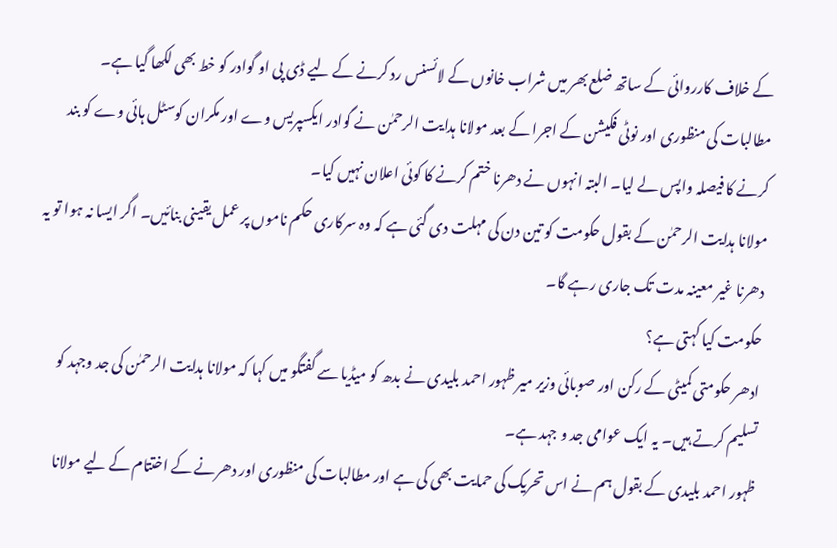کے خلاف کارروائی کے ساتھ ضلع بھر میں شراب خانوں کے لائسنس رد کرنے کے لیے ڈی پی او گوادر کو خط بھی لکھا گیا ہے۔
مطالبات کی منظوری اور نوٹی فکیشن کے اجرا کے بعد مولانا ہدایت الرحمٰن نے گوادر ایکسپریس وے اور مکران کوسٹل ہائی وے کو بند کرنے کا فیصلہ واپس لے لیا۔ البتہ انہوں نے دھرنا ختم کرنے کا کوئی اعلان نہیں کیا۔
مولانا ہدایت الرحمٰن کے بقول حکومت کو تین دن کی مہلت دی گئی ہے کہ وہ سرکاری حکم ناموں پر عمل یقینی بنائیں۔ اگر ایسا نہ ہوا تو یہ دھرنا غیر معینہ مدت تک جاری رہے گا۔
حکومت کیا کہتی ہے؟
ادھر حکومتی کمیٹی کے رکن اور صوبائی وزیر میر ظہور احمد بلیدی نے بدھ کو میڈیا سے گفتگو میں کہا کہ مولانا ہدایت الرحمٰن کی جد وجہد کو تسلیم کرتے ہیں۔ یہ ایک عوامی جد و جہد ہے۔
ظہور احمد بلیدی کے بقول ہم نے اس تحریک کی حمایت بھی کی ہے اور مطالبات کی منظوری اور دھرنے کے اختتام کے لیے مولانا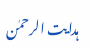ہدایت الرحمٰن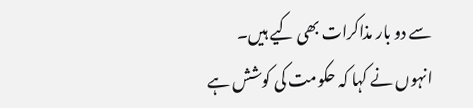سے دو بار مذاکرات بھی کیے ہیں۔
انہوں نے کہا کہ حکومت کی کوشش ہے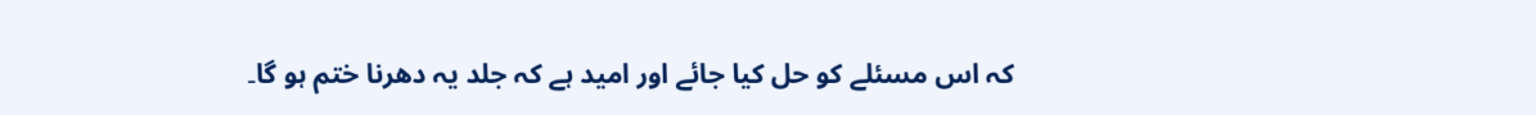کہ اس مسئلے کو حل کیا جائے اور امید ہے کہ جلد یہ دھرنا ختم ہو گا۔